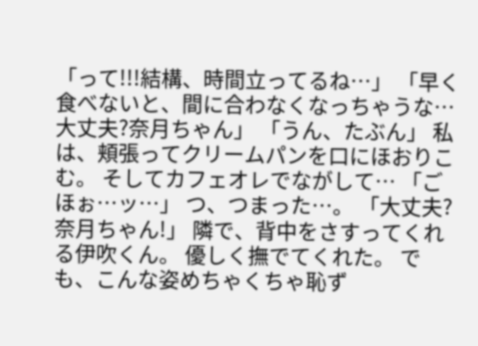「って!!!結構、時間立ってるね…」 「早く食べないと、間に合わなくなっちゃうな…大丈夫?奈月ちゃん」 「うん、たぶん」 私は、頬張ってクリームパンを口にほおりこむ。 そしてカフェオレでながして… 「ごほぉ…ッ…」 つ、つまった…。 「大丈夫?奈月ちゃん!」 隣で、背中をさすってくれる伊吹くん。 優しく撫でてくれた。 でも、こんな姿めちゃくちゃ恥ず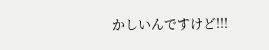かしいんですけど!!!